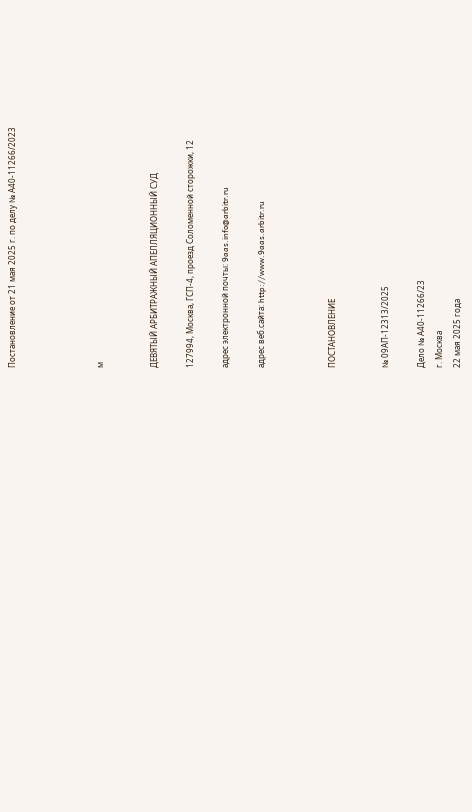Постановление от 21 мая 2025 г. по делу № А40-11266/2023




м


ДЕВЯТЫЙ АРБИТРАЖНЫЙ АПЕЛЛЯЦИОННЫЙ СУД

127994, Москва, ГСП-4, проезд Соломенной cторожки, 12

адрес электронной почты: 9aas.info@arbitr.ru

адрес веб.сайта: http://www.9aas.arbitr.ru



ПОСТАНОВЛЕНИЕ


№ 09АП-12313/2025

Дело № А40-11266/23
г. Москва
22 мая 2025 года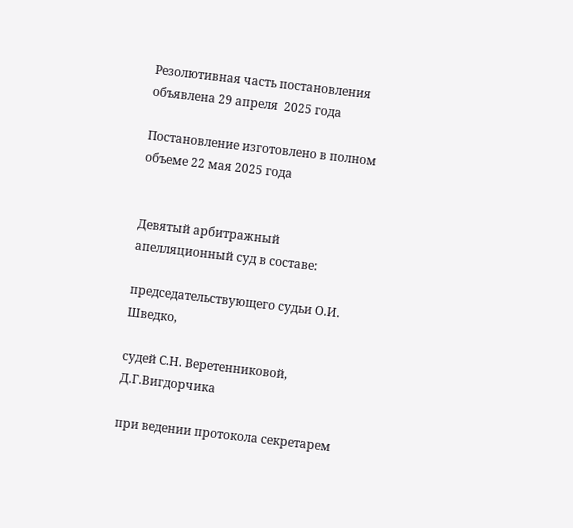Резолютивная часть постановления объявлена 29 апреля  2025 года

Постановление изготовлено в полном объеме 22 мая 2025 года


Девятый арбитражный апелляционный суд в составе:

председательствующего судьи О.И. Шведко,

судей С.Н. Веретенниковой, Д.Г.Вигдорчика

при ведении протокола секретарем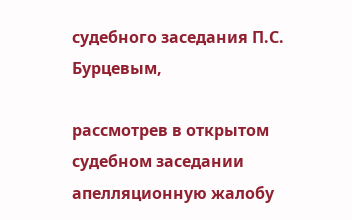судебного заседания П.С. Бурцевым,

рассмотрев в открытом судебном заседании апелляционную жалобу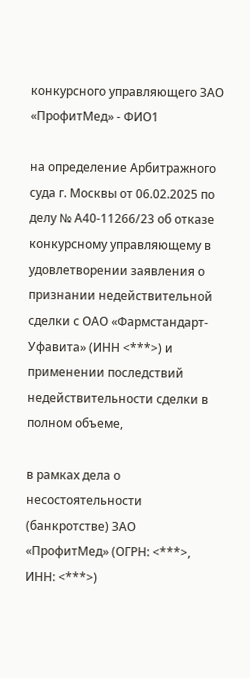конкурсного управляющего ЗАО «ПрофитМед» - ФИО1

на определение Арбитражного суда г. Москвы от 06.02.2025 по делу № А40-11266/23 об отказе конкурсному управляющему в удовлетворении заявления о признании недействительной сделки с ОАО «Фармстандарт-Уфавита» (ИНН <***>) и применении последствий недействительности сделки в полном объеме,

в рамках дела о несостоятельности (банкротстве) ЗАО «ПрофитМед» (ОГРН: <***>, ИНН: <***>)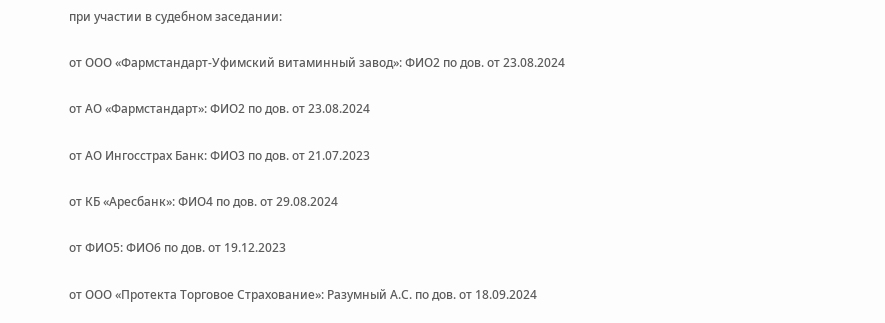при участии в судебном заседании:

от ООО «Фармстандарт-Уфимский витаминный завод»: ФИО2 по дов. от 23.08.2024

от АО «Фармстандарт»: ФИО2 по дов. от 23.08.2024

от АО Ингосстрах Банк: ФИО3 по дов. от 21.07.2023

от КБ «Аресбанк»: ФИО4 по дов. от 29.08.2024

от ФИО5: ФИО6 по дов. от 19.12.2023

от ООО «Протекта Торговое Страхование»: Разумный А.С. по дов. от 18.09.2024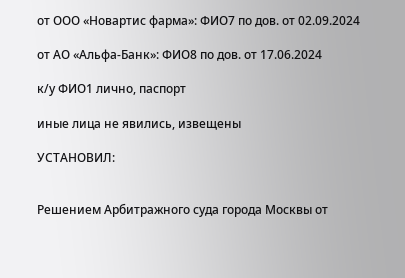от ООО «Новартис фарма»: ФИО7 по дов. от 02.09.2024

от АО «Альфа-Банк»: ФИО8 по дов. от 17.06.2024

к/у ФИО1 лично, паспорт

иные лица не явились, извещены

УСТАНОВИЛ:


Решением Арбитражного суда города Москвы от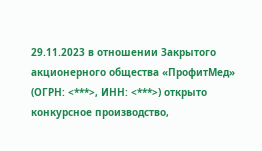29.11.2023 в отношении Закрытого акционерного общества «ПрофитМед» (ОГРН: <***>, ИНН: <***>) открыто конкурсное производство,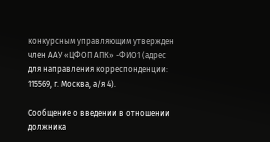конкурсным управляющим утвержден член ААУ «ЦФОП АПК» -ФИО1 (адрес для направления корреспонденции: 115569, г. Москва, а/я 4).

Сообщение о введении в отношении должника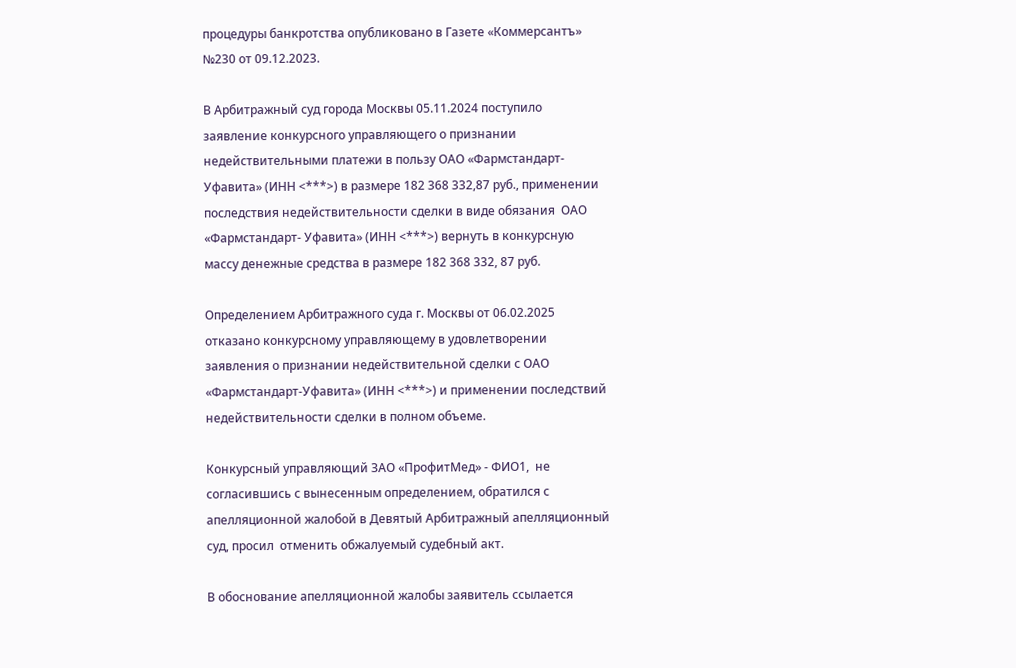процедуры банкротства опубликовано в Газете «Коммерсантъ»   №230 от 09.12.2023.

В Арбитражный суд города Москвы 05.11.2024 поступило заявление конкурсного управляющего о признании недействительными платежи в пользу ОАО «Фармстандарт-Уфавита» (ИНН <***>) в размере 182 368 332,87 руб., применении последствия недействительности сделки в виде обязания  ОАО «Фармстандарт- Уфавита» (ИНН <***>) вернуть в конкурсную массу денежные средства в размере 182 368 332, 87 руб.

Определением Арбитражного суда г. Москвы от 06.02.2025 отказано конкурсному управляющему в удовлетворении заявления о признании недействительной сделки с ОАО «Фармстандарт-Уфавита» (ИНН <***>) и применении последствий недействительности сделки в полном объеме.

Конкурсный управляющий ЗАО «ПрофитМед» - ФИО1,  не согласившись с вынесенным определением, обратился с апелляционной жалобой в Девятый Арбитражный апелляционный суд, просил  отменить обжалуемый судебный акт.

В обоснование апелляционной жалобы заявитель ссылается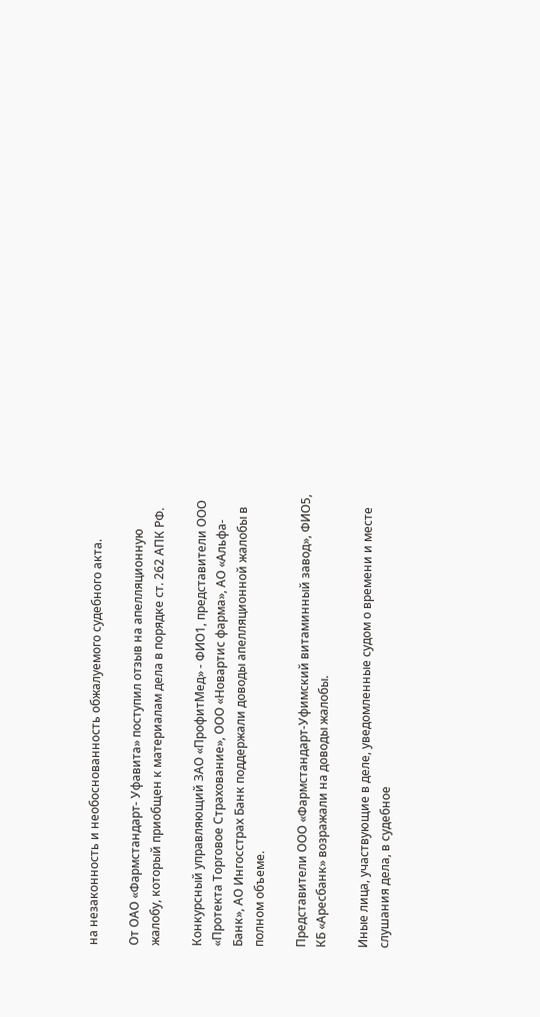на незаконность и необоснованность обжалуемого судебного акта.

От ОАО «Фармстандарт- Уфавита» поступил отзыв на апелляционную жалобу, который приобщен к материалам дела в порядке ст. 262 АПК РФ.

Конкурсный управляющий ЗАО «ПрофитМед» - ФИО1, представители ООО «Протекта Торговое Страхование», ООО «Новартис фарма», АО «Альфа-Банк», АО Ингосстрах Банк поддержали доводы апелляционной жалобы в полном объеме.

Представители ООО «Фармстандарт-Уфимский витаминный завод», ФИО5, КБ «Аресбанк» возражали на доводы жалобы.

Иные лица, участвующие в деле, уведомленные судом о времени и месте слушания дела, в судебное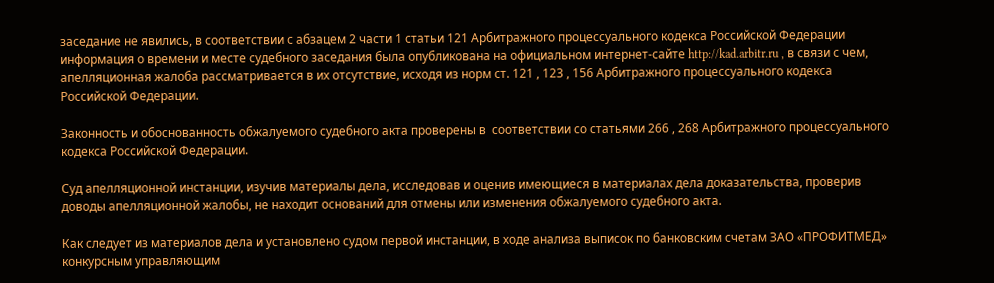заседание не явились, в соответствии с абзацем 2 части 1 статьи 121 Арбитражного процессуального кодекса Российской Федерации информация о времени и месте судебного заседания была опубликована на официальном интернет-сайте http://kad.arbitr.ru , в связи с чем, апелляционная жалоба рассматривается в их отсутствие, исходя из норм ст. 121 , 123 , 156 Арбитражного процессуального кодекса Российской Федерации.

Законность и обоснованность обжалуемого судебного акта проверены в  соответствии со статьями 266 , 268 Арбитражного процессуального кодекса Российской Федерации.

Суд апелляционной инстанции, изучив материалы дела, исследовав и оценив имеющиеся в материалах дела доказательства, проверив доводы апелляционной жалобы, не находит оснований для отмены или изменения обжалуемого судебного акта.

Как следует из материалов дела и установлено судом первой инстанции, в ходе анализа выписок по банковским счетам ЗАО «ПРОФИТМЕД» конкурсным управляющим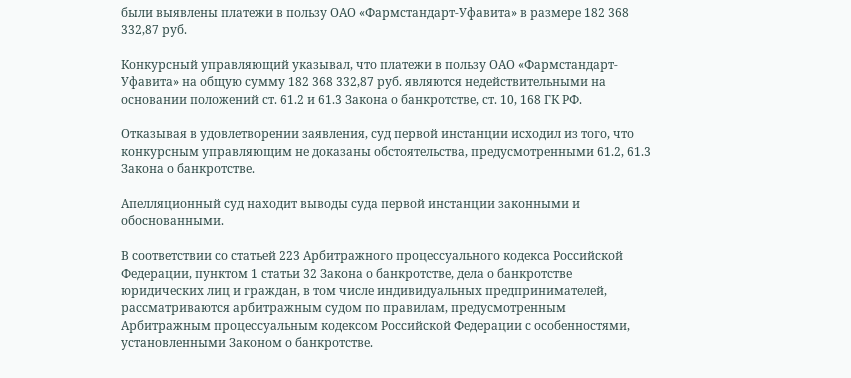были выявлены платежи в пользу ОАО «Фармстандарт-Уфавита» в размере 182 368 332,87 руб.

Конкурсный управляющий указывал, что платежи в пользу ОАО «Фармстандарт-Уфавита» на общую сумму 182 368 332,87 руб. являются недействительными на основании положений ст. 61.2 и 61.3 Закона о банкротстве, ст. 10, 168 ГК РФ.

Отказывая в удовлетворении заявления, суд первой инстанции исходил из того, что конкурсным управляющим не доказаны обстоятельства, предусмотренными 61.2, 61.3 Закона о банкротстве.

Апелляционный суд находит выводы суда первой инстанции законными и обоснованными.

В соответствии со статьей 223 Арбитражного процессуального кодекса Российской Федерации, пунктом 1 статьи 32 Закона о банкротстве, дела о банкротстве юридических лиц и граждан, в том числе индивидуальных предпринимателей, рассматриваются арбитражным судом по правилам, предусмотренным Арбитражным процессуальным кодексом Российской Федерации с особенностями, установленными Законом о банкротстве.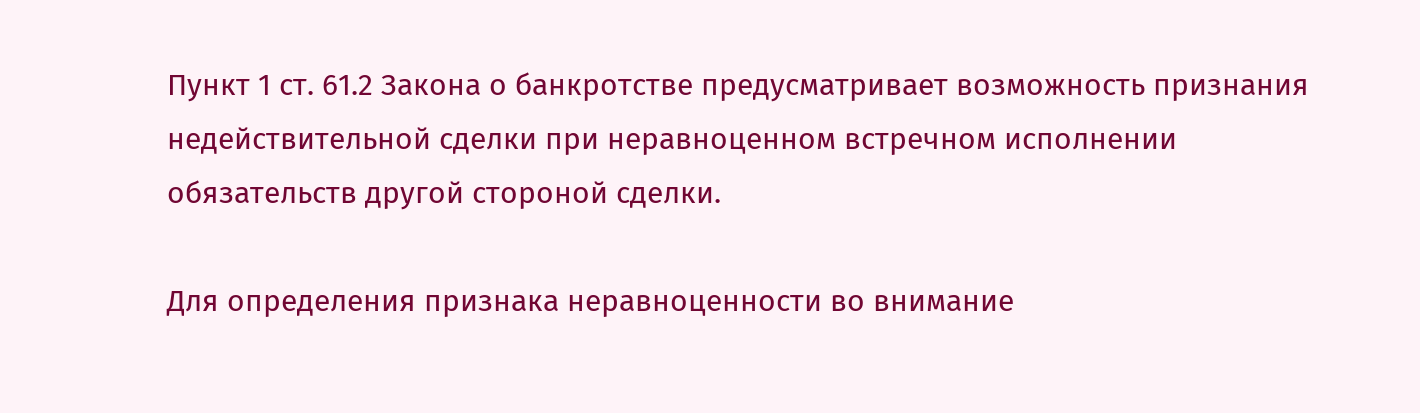Пункт 1 ст. 61.2 Закона о банкротстве предусматривает возможность признания недействительной сделки при неравноценном встречном исполнении обязательств другой стороной сделки.

Для определения признака неравноценности во внимание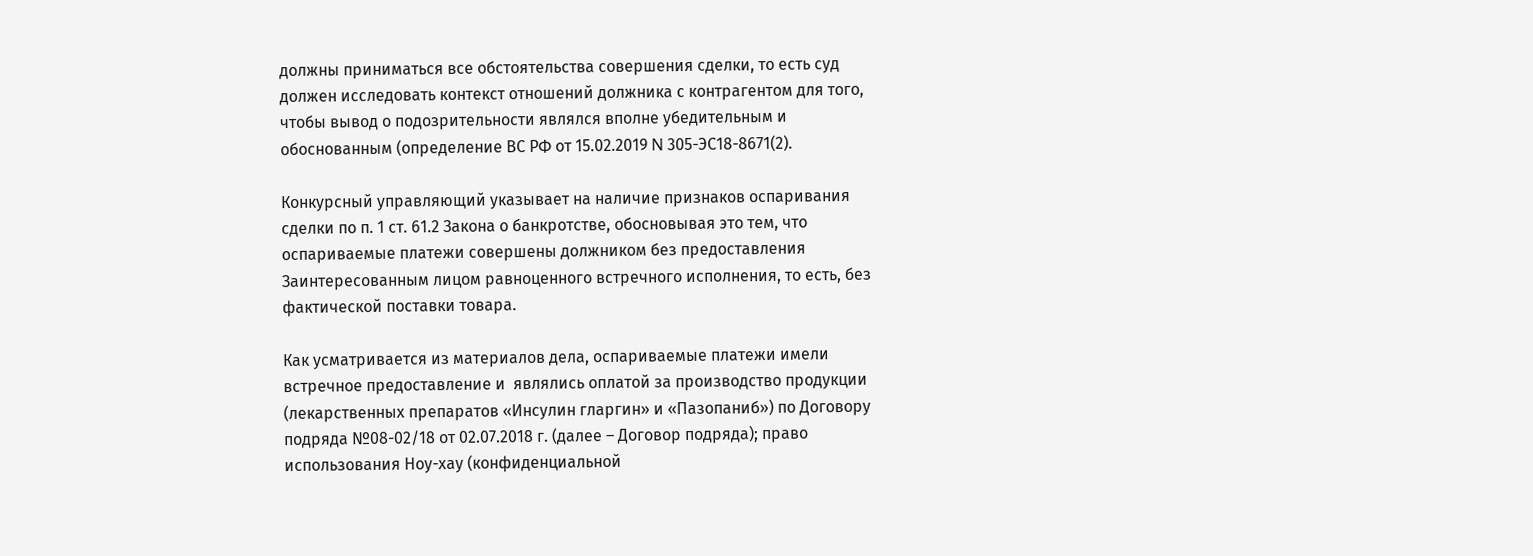должны приниматься все обстоятельства совершения сделки, то есть суд должен исследовать контекст отношений должника с контрагентом для того, чтобы вывод о подозрительности являлся вполне убедительным и обоснованным (определение ВС РФ от 15.02.2019 N 305-ЭС18-8671(2).

Конкурсный управляющий указывает на наличие признаков оспаривания сделки по п. 1 ст. 61.2 Закона о банкротстве, обосновывая это тем, что оспариваемые платежи совершены должником без предоставления Заинтересованным лицом равноценного встречного исполнения, то есть, без фактической поставки товара.

Как усматривается из материалов дела, оспариваемые платежи имели встречное предоставление и  являлись оплатой за производство продукции (лекарственных препаратов «Инсулин гларгин» и «Пазопаниб») по Договору подряда №08-02/18 от 02.07.2018 г. (далее – Договор подряда); право использования Ноу-хау (конфиденциальной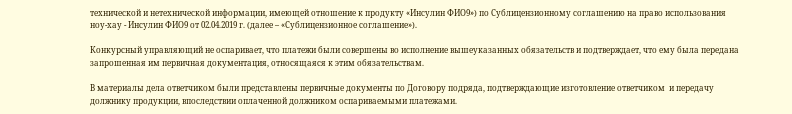технической и нетехнической информации, имеющей отношение к продукту «Инсулин ФИО9») по Сублицензионному соглашению на право использования ноу-хау - Инсулин ФИО9 от 02.04.2019 г. (далее – «Сублицензионное соглашение»).

Конкурсный управляющий не оспаривает, что платежи были совершены во исполнение вышеуказанных обязательств и подтверждает, что ему была передана запрошенная им первичная документация, относящаяся к этим обязательствам.

В материалы дела ответчиком были представлены первичные документы по Договору подряда, подтверждающие изготовление ответчиком  и передачу должнику продукции, впоследствии оплаченной должником оспариваемыми платежами.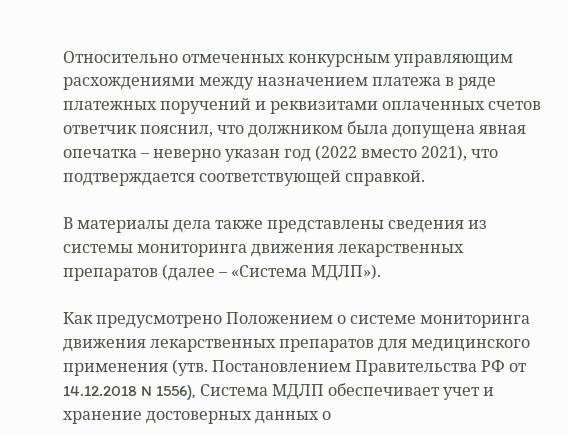Относительно отмеченных конкурсным управляющим расхождениями между назначением платежа в ряде платежных поручений и реквизитами оплаченных счетов ответчик пояснил, что должником была допущена явная опечатка – неверно указан год (2022 вместо 2021), что подтверждается соответствующей справкой.

В материалы дела также представлены сведения из системы мониторинга движения лекарственных препаратов (далее – «Система МДЛП»).

Как предусмотрено Положением о системе мониторинга движения лекарственных препаратов для медицинского применения (утв. Постановлением Правительства РФ от 14.12.2018 N 1556), Система МДЛП обеспечивает учет и хранение достоверных данных о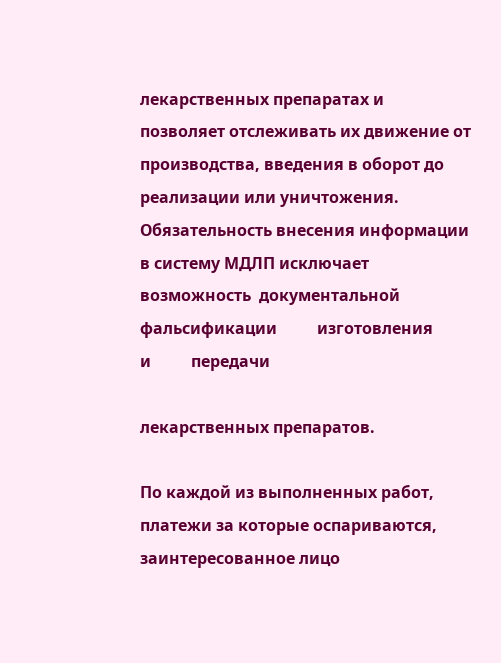лекарственных препаратах и позволяет отслеживать их движение от производства, введения в оборот до реализации или уничтожения. Обязательность внесения информации в систему МДЛП исключает  возможность  документальной        фальсификации          изготовления            и          передачи

лекарственных препаратов.

По каждой из выполненных работ, платежи за которые оспариваются, заинтересованное лицо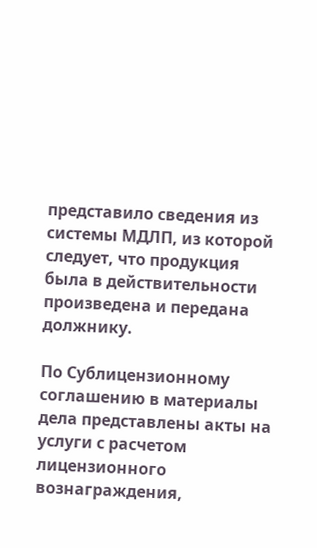представило сведения из системы МДЛП, из которой следует, что продукция была в действительности произведена и передана должнику.

По Сублицензионному соглашению в материалы дела представлены акты на услуги с расчетом лицензионного вознаграждения,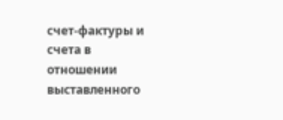счет-фактуры и счета в отношении выставленного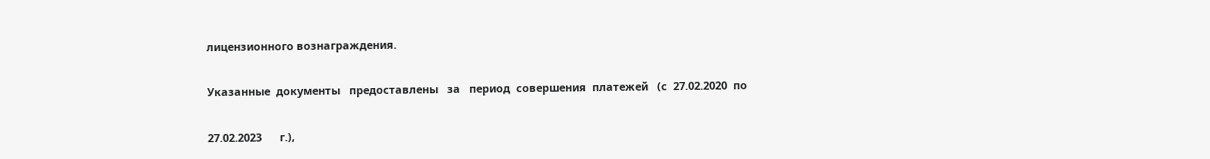лицензионного вознаграждения.

Указанные  документы   предоставлены   за   период  совершения  платежей   (с  27.02.2020  по

27.02.2023      г.),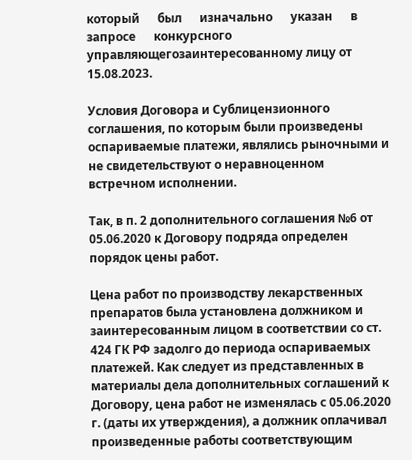который      был      изначально      указан      в      запросе      конкурсного      управляющегозаинтересованному лицу от 15.08.2023.

Условия Договора и Сублицензионного соглашения, по которым были произведены оспариваемые платежи, являлись рыночными и не свидетельствуют о неравноценном встречном исполнении.

Так, в п. 2 дополнительного соглашения №6 от 05.06.2020 к Договору подряда определен порядок цены работ.

Цена работ по производству лекарственных препаратов была установлена должником и заинтересованным лицом в соответствии со ст. 424 ГК РФ задолго до периода оспариваемых платежей. Как следует из представленных в материалы дела дополнительных соглашений к Договору, цена работ не изменялась с 05.06.2020 г. (даты их утверждения), а должник оплачивал произведенные работы соответствующим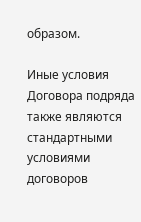образом.

Иные условия Договора подряда также являются стандартными условиями договоров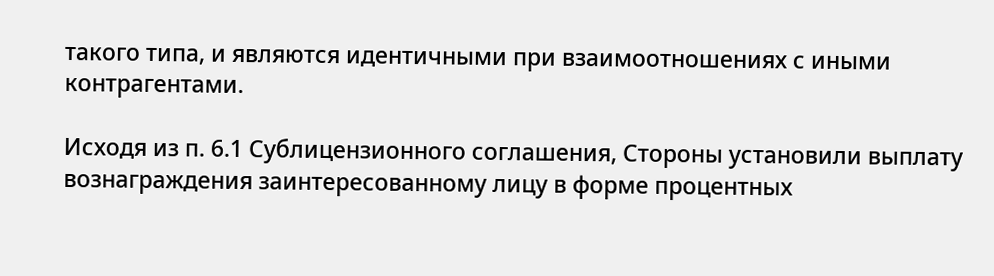такого типа, и являются идентичными при взаимоотношениях с иными контрагентами.

Исходя из п. 6.1 Сублицензионного соглашения, Стороны установили выплату вознаграждения заинтересованному лицу в форме процентных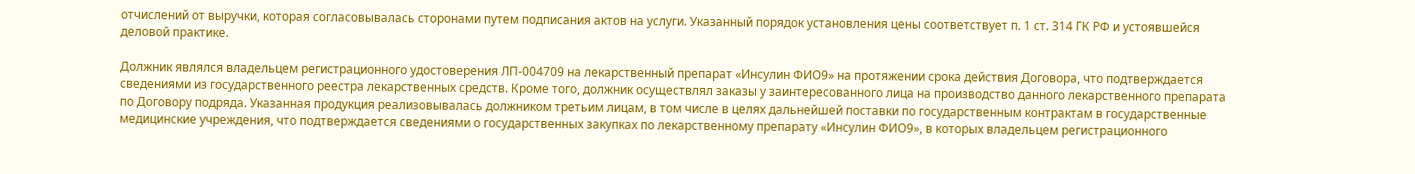отчислений от выручки, которая согласовывалась сторонами путем подписания актов на услуги. Указанный порядок установления цены соответствует п. 1 ст. 314 ГК РФ и устоявшейся деловой практике.

Должник являлся владельцем регистрационного удостоверения ЛП-004709 на лекарственный препарат «Инсулин ФИО9» на протяжении срока действия Договора, что подтверждается сведениями из государственного реестра лекарственных средств. Кроме того, должник осуществлял заказы у заинтересованного лица на производство данного лекарственного препарата по Договору подряда. Указанная продукция реализовывалась должником третьим лицам, в том числе в целях дальнейшей поставки по государственным контрактам в государственные медицинские учреждения, что подтверждается сведениями о государственных закупках по лекарственному препарату «Инсулин ФИО9», в которых владельцем регистрационного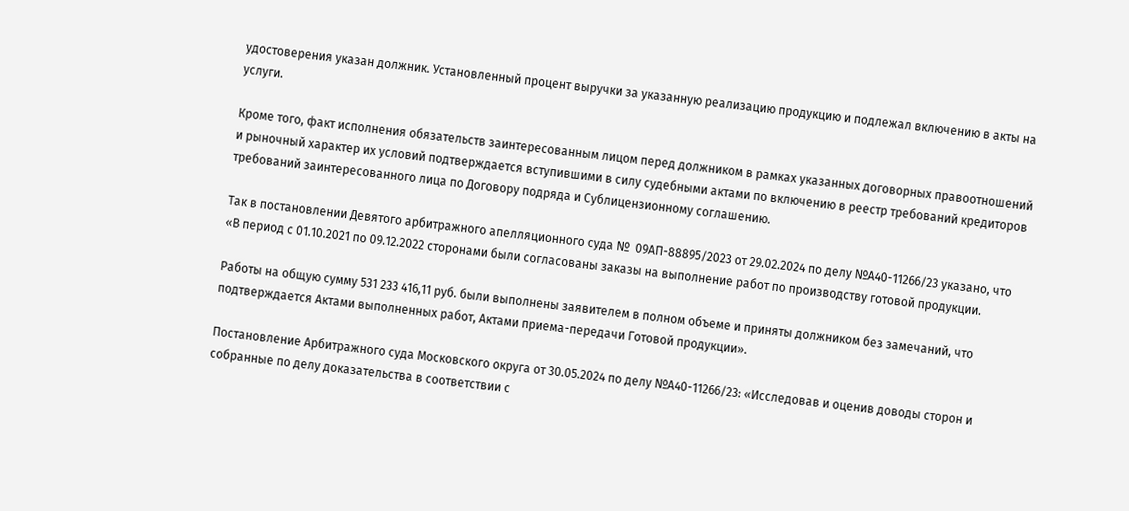удостоверения указан должник. Установленный процент выручки за указанную реализацию продукцию и подлежал включению в акты на услуги.

Кроме того, факт исполнения обязательств заинтересованным лицом перед должником в рамках указанных договорных правоотношений и рыночный характер их условий подтверждается вступившими в силу судебными актами по включению в реестр требований кредиторов требований заинтересованного лица по Договору подряда и Сублицензионному соглашению.

Так в постановлении Девятого арбитражного апелляционного суда №  09АП-88895/2023 от 29.02.2024 по делу №А40-11266/23 указано, что  «В период с 01.10.2021 по 09.12.2022 сторонами были согласованы заказы на выполнение работ по производству готовой продукции.

Работы на общую сумму 531 233 416,11 руб. были выполнены заявителем в полном объеме и приняты должником без замечаний, что подтверждается Актами выполненных работ, Актами приема-передачи Готовой продукции».

Постановление Арбитражного суда Московского округа от 30.05.2024 по делу №А40-11266/23: «Исследовав и оценив доводы сторон и собранные по делу доказательства в соответствии с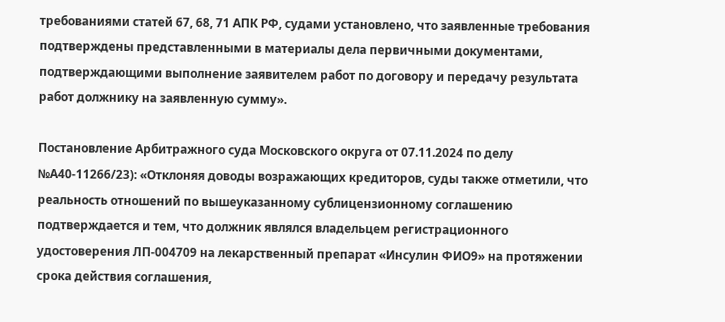требованиями статей 67, 68, 71 АПК РФ, судами установлено, что заявленные требования подтверждены представленными в материалы дела первичными документами, подтверждающими выполнение заявителем работ по договору и передачу результата работ должнику на заявленную сумму».

Постановление Арбитражного суда Московского округа от 07.11.2024 по делу №А40-11266/23): «Отклоняя доводы возражающих кредиторов, суды также отметили, что реальность отношений по вышеуказанному сублицензионному соглашению подтверждается и тем, что должник являлся владельцем регистрационного удостоверения ЛП-004709 на лекарственный препарат «Инсулин ФИО9» на протяжении срока действия соглашения,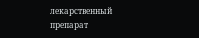лекарственный препарат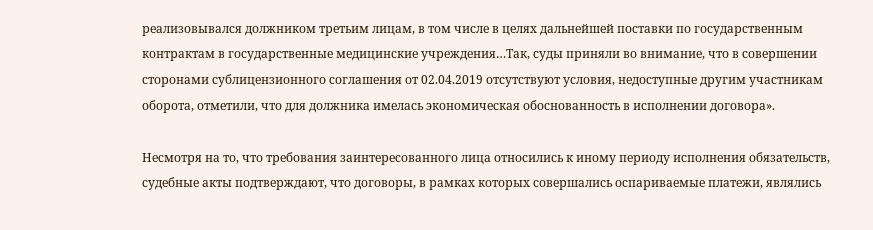реализовывался должником третьим лицам, в том числе в целях дальнейшей поставки по государственным контрактам в государственные медицинские учреждения…Так, суды приняли во внимание, что в совершении сторонами сублицензионного соглашения от 02.04.2019 отсутствуют условия, недоступные другим участникам оборота, отметили, что для должника имелась экономическая обоснованность в исполнении договора».

Несмотря на то, что требования заинтересованного лица относились к иному периоду исполнения обязательств, судебные акты подтверждают, что договоры, в рамках которых совершались оспариваемые платежи, являлись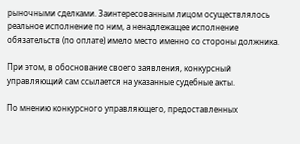рыночными сделками. Заинтересованным лицом осуществлялось реальное исполнение по ним, а ненадлежащее исполнение обязательств (по оплате) имело место именно со стороны должника.

При этом, в обоснование своего заявления, конкурсный управляющий сам ссылается на указанные судебные акты.

По мнению конкурсного управляющего, предоставленных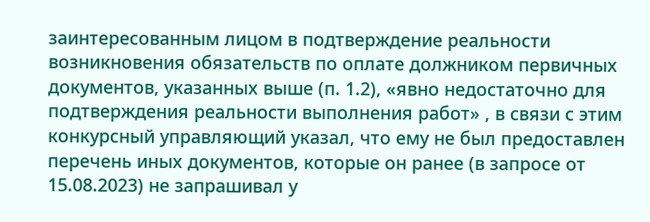заинтересованным лицом в подтверждение реальности возникновения обязательств по оплате должником первичных документов, указанных выше (п. 1.2), «явно недостаточно для подтверждения реальности выполнения работ» , в связи с этим конкурсный управляющий указал, что ему не был предоставлен перечень иных документов, которые он ранее (в запросе от 15.08.2023) не запрашивал у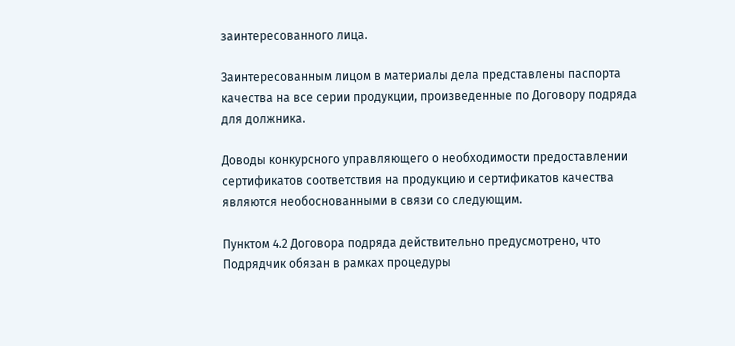заинтересованного лица.

Заинтересованным лицом в материалы дела представлены паспорта качества на все серии продукции, произведенные по Договору подряда для должника.

Доводы конкурсного управляющего о необходимости предоставлении сертификатов соответствия на продукцию и сертификатов качества являются необоснованными в связи со следующим.

Пунктом 4.2 Договора подряда действительно предусмотрено, что Подрядчик обязан в рамках процедуры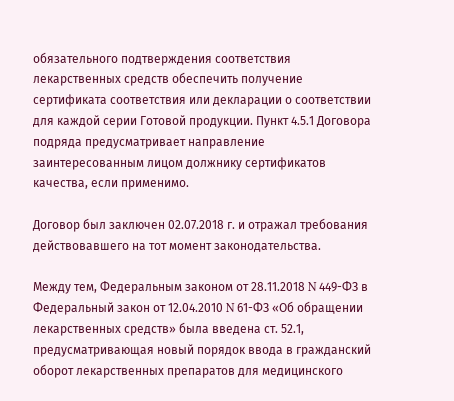обязательного подтверждения соответствия лекарственных средств обеспечить получение сертификата соответствия или декларации о соответствии для каждой серии Готовой продукции. Пункт 4.5.1 Договора подряда предусматривает направление заинтересованным лицом должнику сертификатов качества, если применимо.

Договор был заключен 02.07.2018 г. и отражал требования действовавшего на тот момент законодательства.

Между тем, Федеральным законом от 28.11.2018 N 449-ФЗ в Федеральный закон от 12.04.2010 N 61-ФЗ «Об обращении лекарственных средств» была введена ст. 52.1, предусматривающая новый порядок ввода в гражданский оборот лекарственных препаратов для медицинского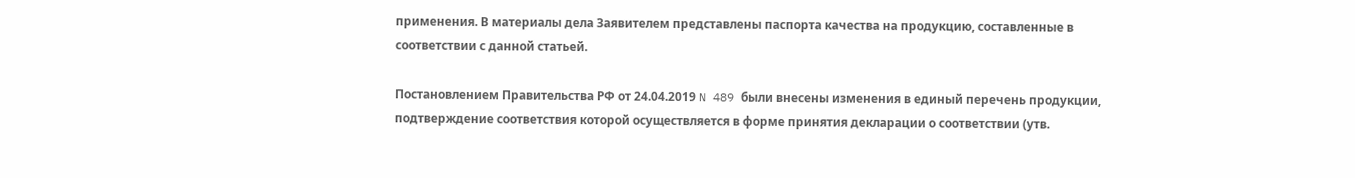применения. В материалы дела Заявителем представлены паспорта качества на продукцию, составленные в соответствии с данной статьей.

Постановлением Правительства РФ от 24.04.2019 N 489 были внесены изменения в единый перечень продукции, подтверждение соответствия которой осуществляется в форме принятия декларации о соответствии (утв.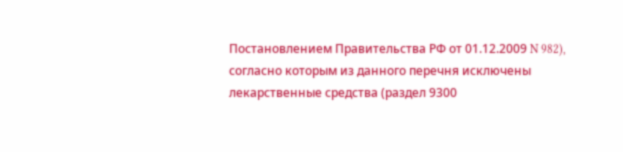Постановлением Правительства РФ от 01.12.2009 N 982), согласно которым из данного перечня исключены лекарственные средства (раздел 9300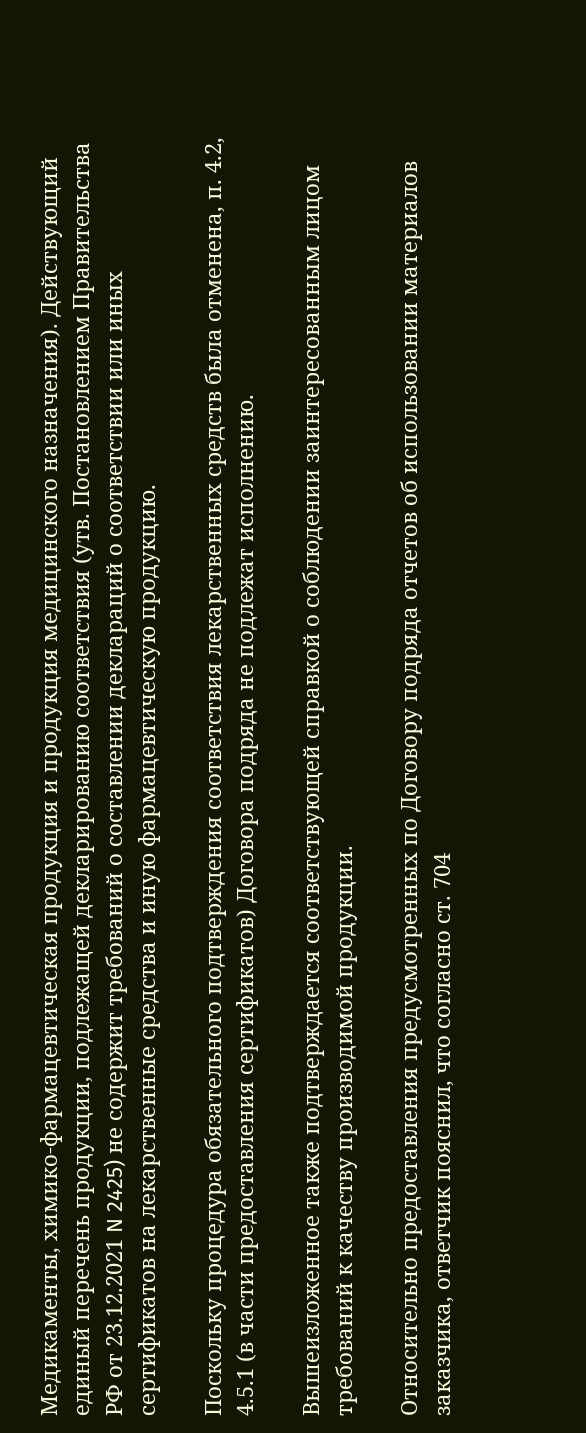Медикаменты, химико-фармацевтическая продукция и продукция медицинского назначения). Действующий единый перечень продукции, подлежащей декларированию соответствия (утв. Постановлением Правительства РФ от 23.12.2021 N 2425) не содержит требований о составлении деклараций о соответствии или иных сертификатов на лекарственные средства и иную фармацевтическую продукцию.

Поскольку процедура обязательного подтверждения соответствия лекарственных средств была отменена, п. 4.2, 4.5.1 (в части предоставления сертификатов) Договора подряда не подлежат исполнению.

Вышеизложенное также подтверждается соответствующей справкой о соблюдении заинтересованным лицом требований к качеству производимой продукции.

Относительно предоставления предусмотренных по Договору подряда отчетов об использовании материалов заказчика, ответчик пояснил, что согласно ст. 704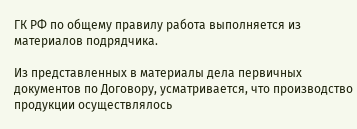ГК РФ по общему правилу работа выполняется из материалов подрядчика.

Из представленных в материалы дела первичных документов по Договору, усматривается, что производство продукции осуществлялось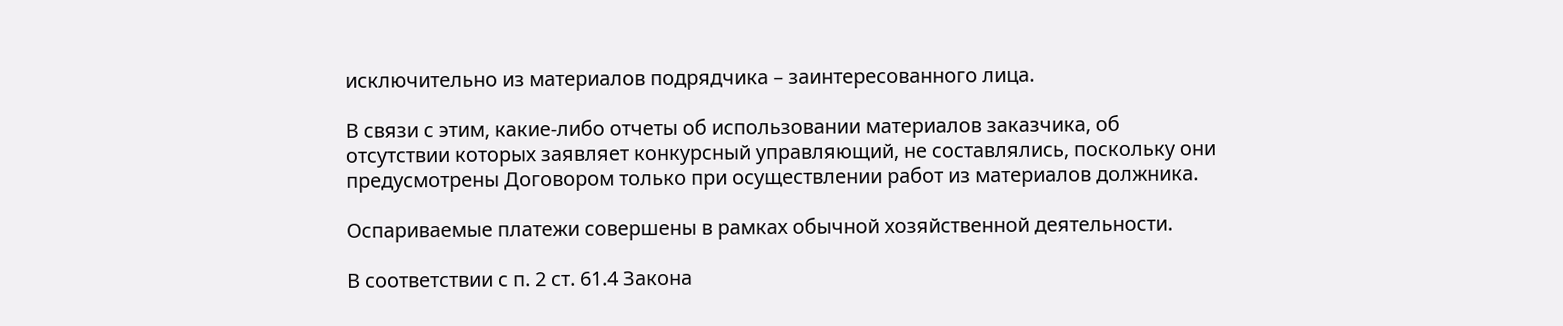исключительно из материалов подрядчика – заинтересованного лица.

В связи с этим, какие-либо отчеты об использовании материалов заказчика, об отсутствии которых заявляет конкурсный управляющий, не составлялись, поскольку они предусмотрены Договором только при осуществлении работ из материалов должника.

Оспариваемые платежи совершены в рамках обычной хозяйственной деятельности.

В соответствии с п. 2 ст. 61.4 Закона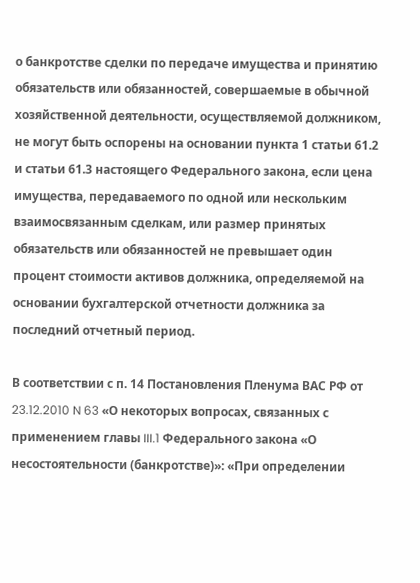о банкротстве сделки по передаче имущества и принятию обязательств или обязанностей, совершаемые в обычной хозяйственной деятельности, осуществляемой должником, не могут быть оспорены на основании пункта 1 статьи 61.2 и статьи 61.3 настоящего Федерального закона, если цена имущества, передаваемого по одной или нескольким взаимосвязанным сделкам, или размер принятых обязательств или обязанностей не превышает один процент стоимости активов должника, определяемой на основании бухгалтерской отчетности должника за последний отчетный период.

В соответствии с п. 14 Постановления Пленума ВАС РФ от 23.12.2010 N 63 «О некоторых вопросах, связанных с применением главы III.1 Федерального закона «О несостоятельности (банкротстве)»: «При определении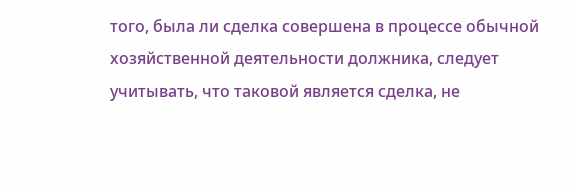того, была ли сделка совершена в процессе обычной хозяйственной деятельности должника, следует учитывать, что таковой является сделка, не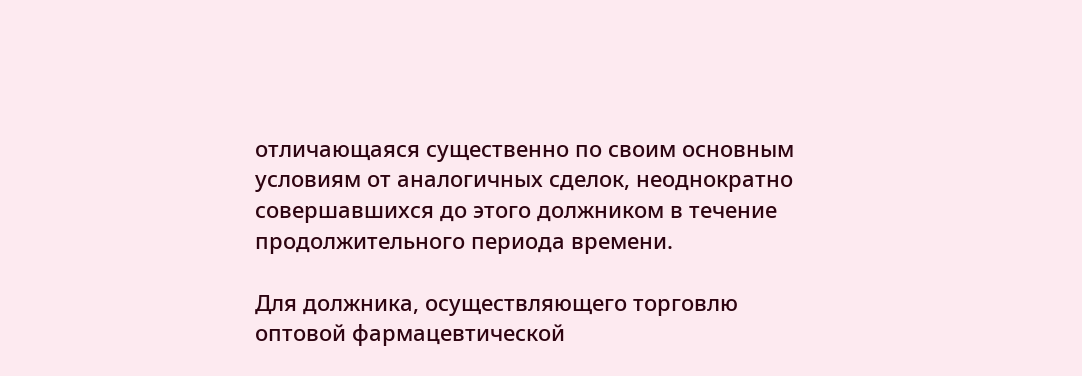отличающаяся существенно по своим основным условиям от аналогичных сделок, неоднократно совершавшихся до этого должником в течение продолжительного периода времени.

Для должника, осуществляющего торговлю оптовой фармацевтической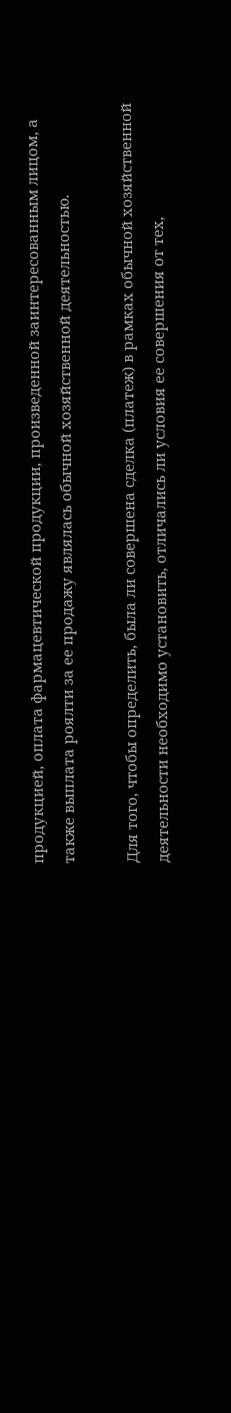продукцией, оплата фармацевтической продукции, произведенной заинтересованным лицом, а также выплата роялти за ее продажу являлась обычной хозяйственной деятельностью.

Для того, чтобы определить, была ли совершена сделка (платеж) в рамках обычной хозяйственной деятельности необходимо установить, отличались ли условия ее совершения от тех,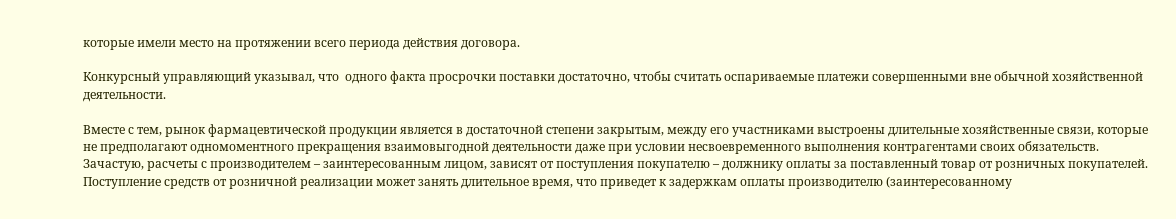которые имели место на протяжении всего периода действия договора.

Конкурсный управляющий указывал, что  одного факта просрочки поставки достаточно, чтобы считать оспариваемые платежи совершенными вне обычной хозяйственной деятельности.

Вместе с тем, рынок фармацевтической продукции является в достаточной степени закрытым, между его участниками выстроены длительные хозяйственные связи, которые не предполагают одномоментного прекращения взаимовыгодной деятельности даже при условии несвоевременного выполнения контрагентами своих обязательств. Зачастую, расчеты с производителем – заинтересованным лицом, зависят от поступления покупателю – должнику оплаты за поставленный товар от розничных покупателей. Поступление средств от розничной реализации может занять длительное время, что приведет к задержкам оплаты производителю (заинтересованному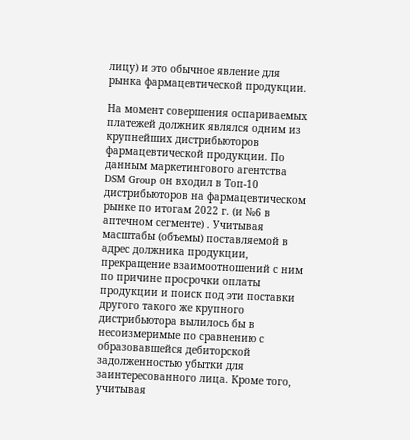лицу) и это обычное явление для рынка фармацевтической продукции.

На момент совершения оспариваемых платежей должник являлся одним из крупнейших дистрибьюторов фармацевтической продукции. По данным маркетингового агентства DSM Group он входил в Топ-10 дистрибьюторов на фармацевтическом рынке по итогам 2022 г. (и №6 в аптечном сегменте) . Учитывая масштабы (объемы) поставляемой в адрес должника продукции, прекращение взаимоотношений с ним по причине просрочки оплаты продукции и поиск под эти поставки другого такого же крупного дистрибьютора вылилось бы в несоизмеримые по сравнению с образовавшейся дебиторской задолженностью убытки для заинтересованного лица. Кроме того, учитывая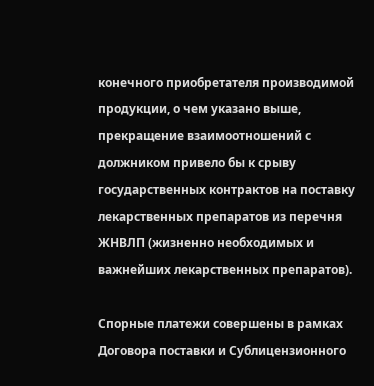конечного приобретателя производимой продукции, о чем указано выше, прекращение взаимоотношений с должником привело бы к срыву государственных контрактов на поставку лекарственных препаратов из перечня ЖНВЛП (жизненно необходимых и важнейших лекарственных препаратов).

Спорные платежи совершены в рамках Договора поставки и Сублицензионного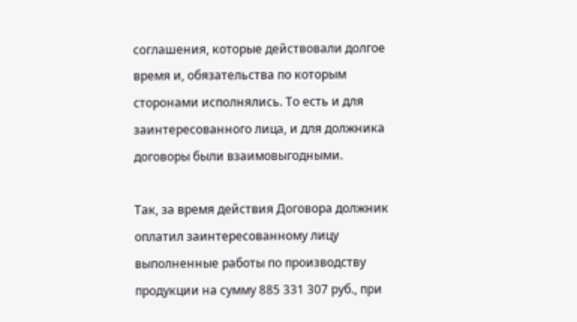соглашения, которые действовали долгое время и, обязательства по которым сторонами исполнялись. То есть и для заинтересованного лица, и для должника договоры были взаимовыгодными.

Так, за время действия Договора должник оплатил заинтересованному лицу выполненные работы по производству продукции на сумму 885 331 307 руб., при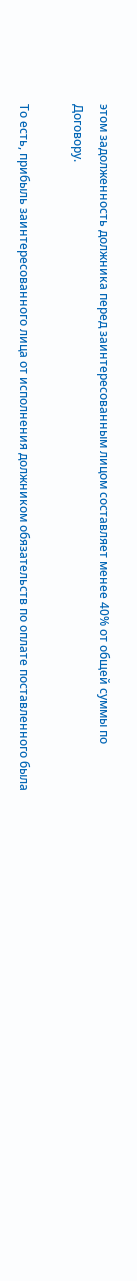этом задолженность должника перед заинтересованным лицом составляет менее 40% от общей суммы по Договору.

То есть, прибыль заинтересованного лица от исполнения должником обязательств по оплате поставленного была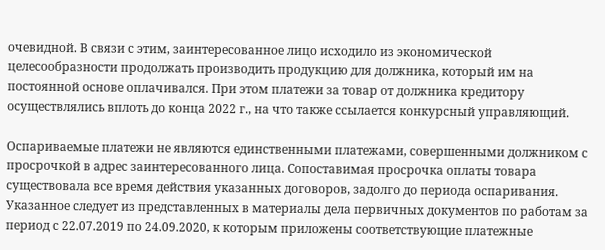очевидной. В связи с этим, заинтересованное лицо исходило из экономической целесообразности продолжать производить продукцию для должника, который им на постоянной основе оплачивался. При этом платежи за товар от должника кредитору осуществлялись вплоть до конца 2022 г., на что также ссылается конкурсный управляющий.

Оспариваемые платежи не являются единственными платежами, совершенными должником с просрочкой в адрес заинтересованного лица. Сопоставимая просрочка оплаты товара существовала все время действия указанных договоров, задолго до периода оспаривания. Указанное следует из представленных в материалы дела первичных документов по работам за период с 22.07.2019 по 24.09.2020, к которым приложены соответствующие платежные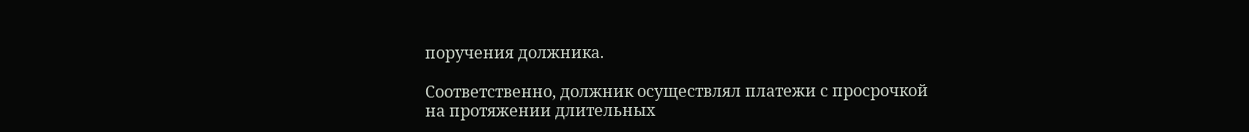поручения должника.

Соответственно, должник осуществлял платежи с просрочкой на протяжении длительных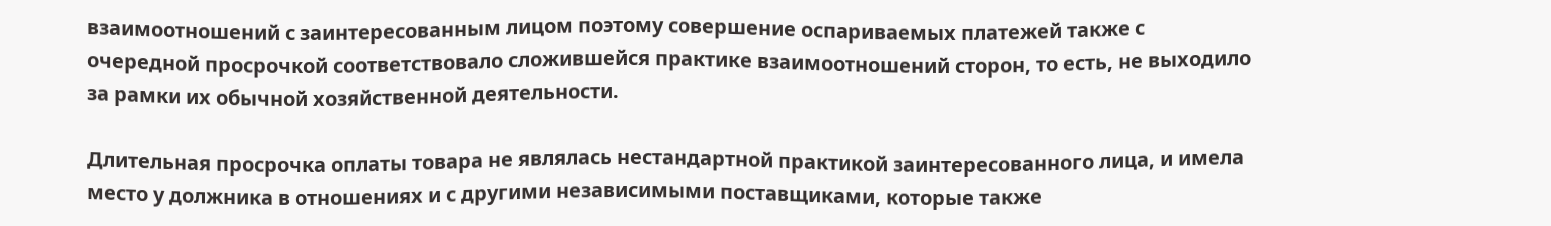взаимоотношений с заинтересованным лицом поэтому совершение оспариваемых платежей также с очередной просрочкой соответствовало сложившейся практике взаимоотношений сторон, то есть, не выходило за рамки их обычной хозяйственной деятельности.

Длительная просрочка оплаты товара не являлась нестандартной практикой заинтересованного лица, и имела место у должника в отношениях и с другими независимыми поставщиками, которые также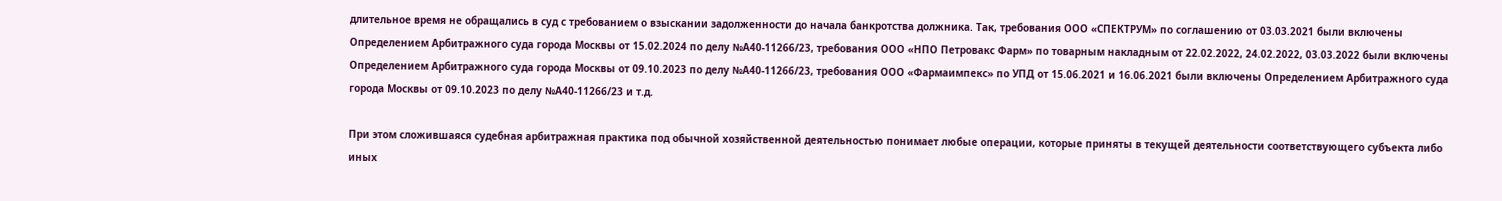длительное время не обращались в суд с требованием о взыскании задолженности до начала банкротства должника. Так, требования ООО «СПЕКТРУМ» по соглашению от 03.03.2021 были включены Определением Арбитражного суда города Москвы от 15.02.2024 по делу №А40-11266/23, требования ООО «НПО Петровакс Фарм» по товарным накладным от 22.02.2022, 24.02.2022, 03.03.2022 были включены Определением Арбитражного суда города Москвы от 09.10.2023 по делу №А40-11266/23, требования ООО «Фармаимпекс» по УПД от 15.06.2021 и 16.06.2021 были включены Определением Арбитражного суда города Москвы от 09.10.2023 по делу №А40-11266/23 и т.д.

При этом сложившаяся судебная арбитражная практика под обычной хозяйственной деятельностью понимает любые операции, которые приняты в текущей деятельности соответствующего субъекта либо иных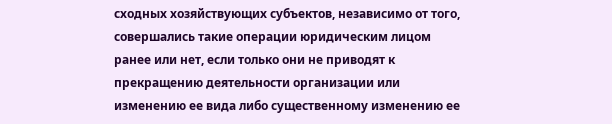сходных хозяйствующих субъектов, независимо от того, совершались такие операции юридическим лицом ранее или нет, если только они не приводят к прекращению деятельности организации или изменению ее вида либо существенному изменению ее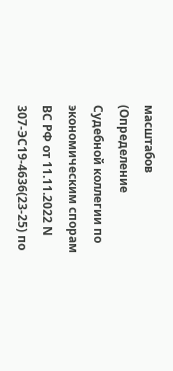масштабов (Определение Судебной коллегии по экономическим спорам ВС РФ от 11.11.2022 N 307-ЭС19-4636(23-25) по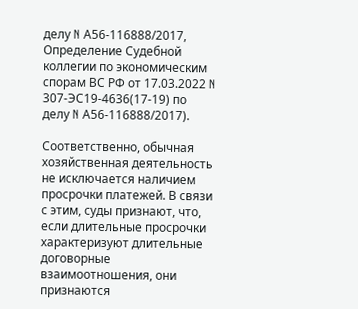делу N А56-116888/2017, Определение Судебной коллегии по экономическим спорам ВС РФ от 17.03.2022 N 307-ЭС19-4636(17-19) по делу N А56-116888/2017).

Соответственно, обычная хозяйственная деятельность не исключается наличием просрочки платежей. В связи с этим, суды признают, что, если длительные просрочки характеризуют длительные договорные взаимоотношения, они признаются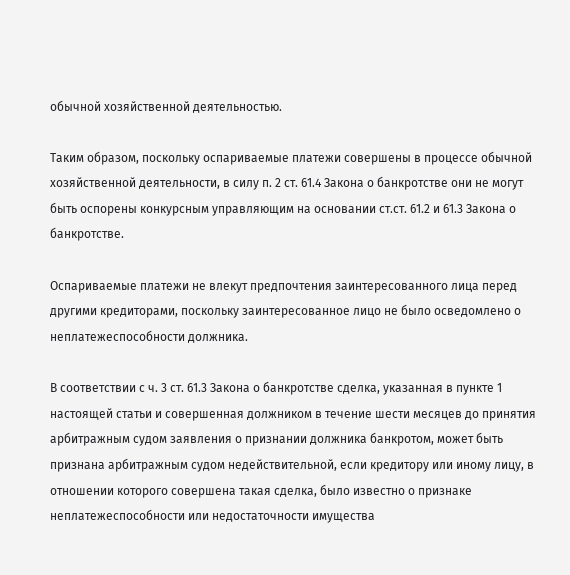обычной хозяйственной деятельностью.

Таким образом, поскольку оспариваемые платежи совершены в процессе обычной хозяйственной деятельности, в силу п. 2 ст. 61.4 Закона о банкротстве они не могут быть оспорены конкурсным управляющим на основании ст.ст. 61.2 и 61.3 Закона о банкротстве.

Оспариваемые платежи не влекут предпочтения заинтересованного лица перед другими кредиторами, поскольку заинтересованное лицо не было осведомлено о неплатежеспособности должника.

В соответствии с ч. 3 ст. 61.3 Закона о банкротстве сделка, указанная в пункте 1 настоящей статьи и совершенная должником в течение шести месяцев до принятия арбитражным судом заявления о признании должника банкротом, может быть признана арбитражным судом недействительной, если кредитору или иному лицу, в отношении которого совершена такая сделка, было известно о признаке неплатежеспособности или недостаточности имущества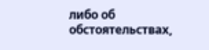либо об обстоятельствах,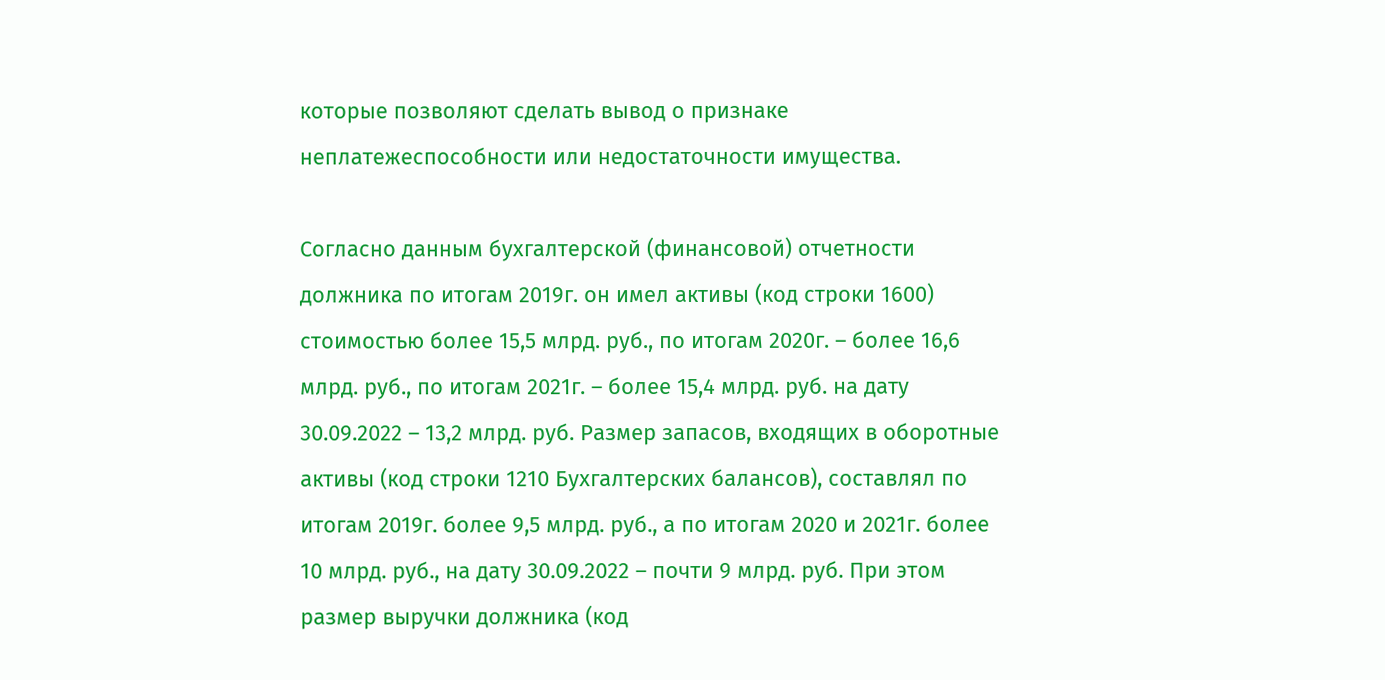которые позволяют сделать вывод о признаке неплатежеспособности или недостаточности имущества.

Согласно данным бухгалтерской (финансовой) отчетности должника по итогам 2019г. он имел активы (код строки 1600) стоимостью более 15,5 млрд. руб., по итогам 2020г. – более 16,6 млрд. руб., по итогам 2021г. – более 15,4 млрд. руб. на дату 30.09.2022 – 13,2 млрд. руб. Размер запасов, входящих в оборотные активы (код строки 1210 Бухгалтерских балансов), составлял по итогам 2019г. более 9,5 млрд. руб., а по итогам 2020 и 2021г. более 10 млрд. руб., на дату 30.09.2022 – почти 9 млрд. руб. При этом размер выручки должника (код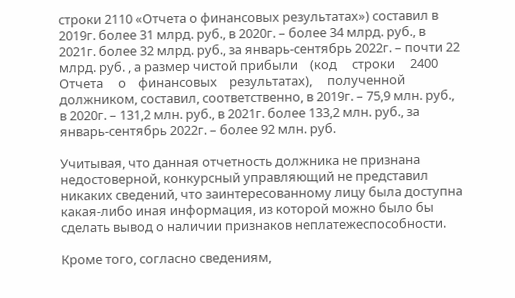строки 2110 «Отчета о финансовых результатах») составил в 2019г. более 31 млрд. руб., в 2020г. – более 34 млрд. руб., в 2021г. более 32 млрд. руб., за январь-сентябрь 2022г. – почти 22 млрд. руб. , а размер чистой прибыли    (код     строки     2400     Отчета     о    финансовых    результатах),     полученной должником, составил, соответственно, в 2019г. – 75,9 млн. руб., в 2020г. – 131,2 млн. руб., в 2021г. более 133,2 млн. руб., за январь-сентябрь 2022г. – более 92 млн. руб.

Учитывая, что данная отчетность должника не признана недостоверной, конкурсный управляющий не представил никаких сведений, что заинтересованному лицу была доступна какая-либо иная информация, из которой можно было бы сделать вывод о наличии признаков неплатежеспособности.

Кроме того, согласно сведениям,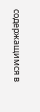содержащимся в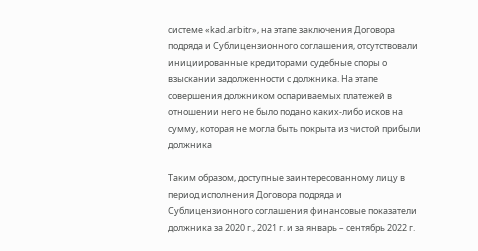системе «kad.arbitr», на этапе заключения Договора подряда и Сублицензионного соглашения, отсутствовали инициированные кредиторами судебные споры о взыскании задолженности с должника. На этапе совершения должником оспариваемых платежей в отношении него не было подано каких-либо исков на сумму, которая не могла быть покрыта из чистой прибыли должника

Таким образом, доступные заинтересованному лицу в период исполнения Договора подряда и Сублицензионного соглашения финансовые показатели должника за 2020 г., 2021 г. и за январь – сентябрь 2022 г.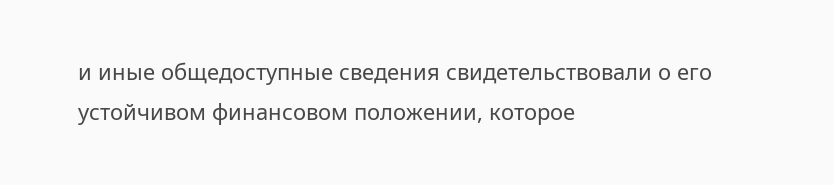и иные общедоступные сведения свидетельствовали о его устойчивом финансовом положении, которое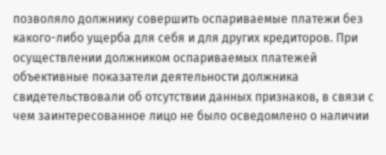позволяло должнику совершить оспариваемые платежи без какого-либо ущерба для себя и для других кредиторов. При осуществлении должником оспариваемых платежей объективные показатели деятельности должника свидетельствовали об отсутствии данных признаков, в связи с чем заинтересованное лицо не было осведомлено о наличии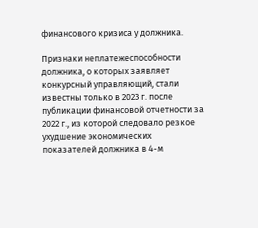финансового кризиса у должника.

Признаки неплатежеспособности должника, о которых заявляет конкурсный управляющий, стали известны только в 2023 г. после публикации финансовой отчетности за 2022 г., из которой следовало резкое ухудшение экономических показателей должника в 4-м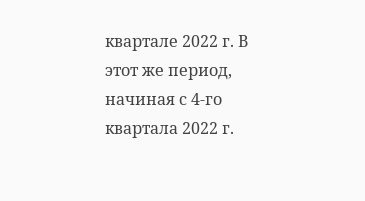квартале 2022 г. В этот же период, начиная с 4-го квартала 2022 г.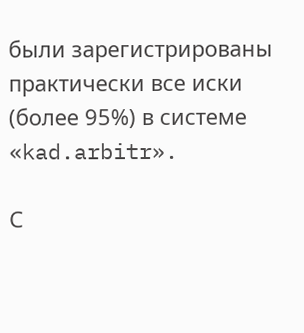были зарегистрированы практически все иски (более 95%) в системе «kad.arbitr».

С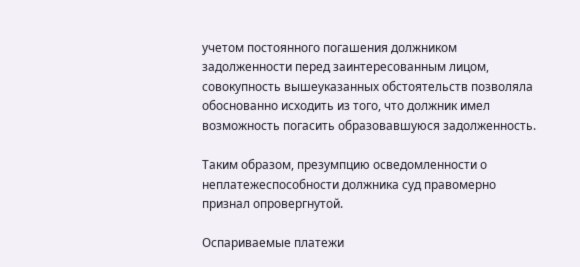учетом постоянного погашения должником задолженности перед заинтересованным лицом, совокупность вышеуказанных обстоятельств позволяла обоснованно исходить из того, что должник имел возможность погасить образовавшуюся задолженность.

Таким образом, презумпцию осведомленности о неплатежеспособности должника суд правомерно  признал опровергнутой.

Оспариваемые платежи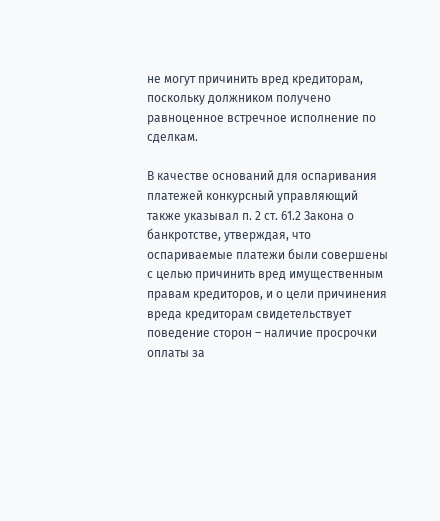не могут причинить вред кредиторам, поскольку должником получено равноценное встречное исполнение по сделкам.

В качестве оснований для оспаривания платежей конкурсный управляющий также указывал п. 2 ст. 61.2 Закона о банкротстве, утверждая, что оспариваемые платежи были совершены с целью причинить вред имущественным правам кредиторов, и о цели причинения вреда кредиторам свидетельствует поведение сторон – наличие просрочки оплаты за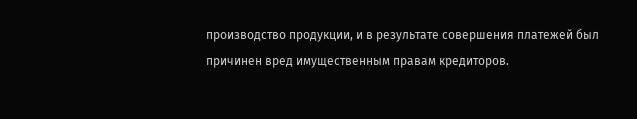производство продукции, и в результате совершения платежей был причинен вред имущественным правам кредиторов.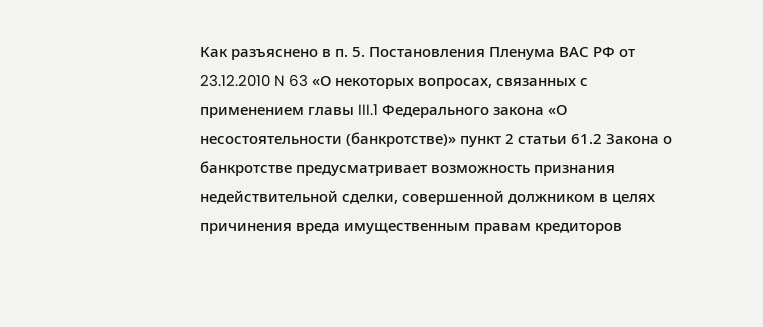Как разъяснено в п. 5. Постановления Пленума ВАС РФ от 23.12.2010 N 63 «О некоторых вопросах, связанных с применением главы III.1 Федерального закона «О несостоятельности (банкротстве)» пункт 2 статьи 61.2 Закона о банкротстве предусматривает возможность признания недействительной сделки, совершенной должником в целях причинения вреда имущественным правам кредиторов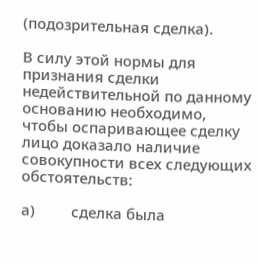(подозрительная сделка).

В силу этой нормы для признания сделки недействительной по данному основанию необходимо, чтобы оспаривающее сделку лицо доказало наличие совокупности всех следующих обстоятельств:

а)         сделка была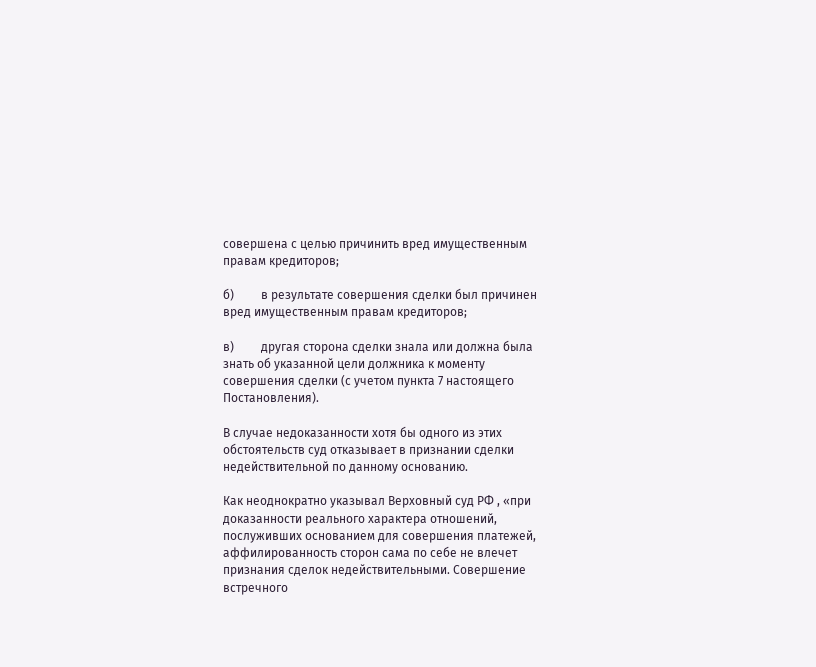совершена с целью причинить вред имущественным правам кредиторов;

б)         в результате совершения сделки был причинен вред имущественным правам кредиторов;

в)         другая сторона сделки знала или должна была знать об указанной цели должника к моменту совершения сделки (с учетом пункта 7 настоящего Постановления).

В случае недоказанности хотя бы одного из этих обстоятельств суд отказывает в признании сделки недействительной по данному основанию.

Как неоднократно указывал Верховный суд РФ , «при доказанности реального характера отношений, послуживших основанием для совершения платежей, аффилированность сторон сама по себе не влечет признания сделок недействительными. Совершение встречного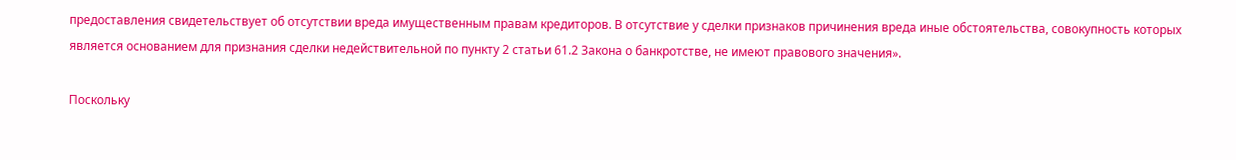предоставления свидетельствует об отсутствии вреда имущественным правам кредиторов. В отсутствие у сделки признаков причинения вреда иные обстоятельства, совокупность которых является основанием для признания сделки недействительной по пункту 2 статьи 61.2 Закона о банкротстве, не имеют правового значения».

Поскольку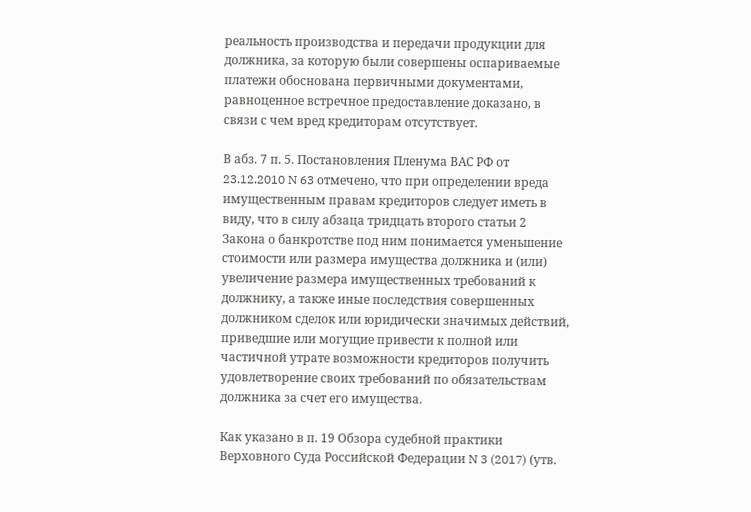реальность производства и передачи продукции для должника, за которую были совершены оспариваемые платежи обоснована первичными документами, равноценное встречное предоставление доказано, в связи с чем вред кредиторам отсутствует.

В абз. 7 п. 5. Постановления Пленума ВАС РФ от 23.12.2010 N 63 отмечено, что при определении вреда имущественным правам кредиторов следует иметь в виду, что в силу абзаца тридцать второго статьи 2 Закона о банкротстве под ним понимается уменьшение стоимости или размера имущества должника и (или) увеличение размера имущественных требований к должнику, а также иные последствия совершенных должником сделок или юридически значимых действий, приведшие или могущие привести к полной или частичной утрате возможности кредиторов получить удовлетворение своих требований по обязательствам должника за счет его имущества.

Как указано в п. 19 Обзора судебной практики Верховного Суда Российской Федерации N 3 (2017) (утв.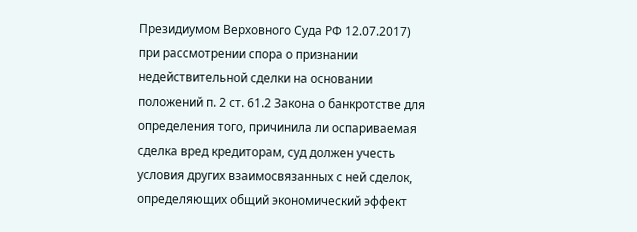Президиумом Верховного Суда РФ 12.07.2017) при рассмотрении спора о признании недействительной сделки на основании положений п. 2 ст. 61.2 Закона о банкротстве для определения того, причинила ли оспариваемая сделка вред кредиторам, суд должен учесть условия других взаимосвязанных с ней сделок, определяющих общий экономический эффект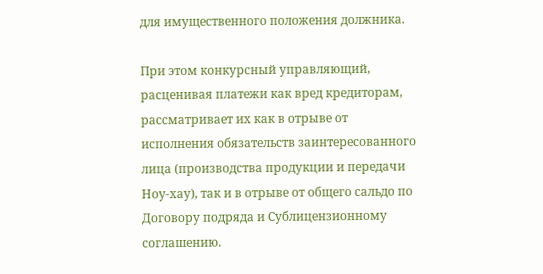для имущественного положения должника.

При этом конкурсный управляющий, расценивая платежи как вред кредиторам, рассматривает их как в отрыве от исполнения обязательств заинтересованного лица (производства продукции и передачи Ноу-хау), так и в отрыве от общего сальдо по Договору подряда и Сублицензионному соглашению.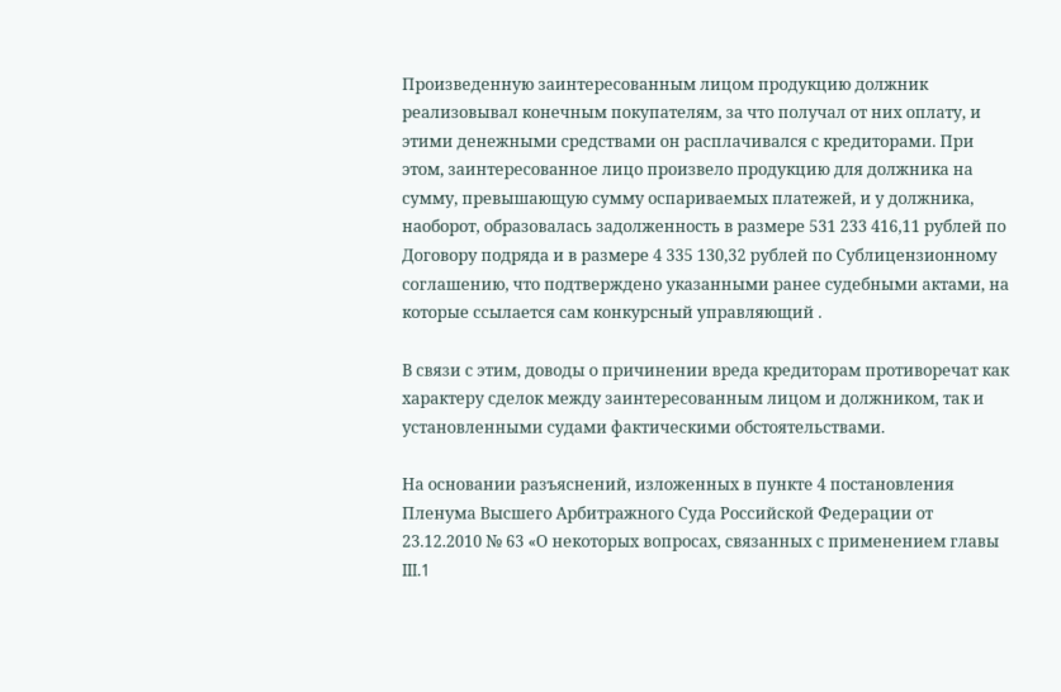Произведенную заинтересованным лицом продукцию должник реализовывал конечным покупателям, за что получал от них оплату, и этими денежными средствами он расплачивался с кредиторами. При этом, заинтересованное лицо произвело продукцию для должника на сумму, превышающую сумму оспариваемых платежей, и у должника, наоборот, образовалась задолженность в размере 531 233 416,11 рублей по Договору подряда и в размере 4 335 130,32 рублей по Сублицензионному соглашению, что подтверждено указанными ранее судебными актами, на которые ссылается сам конкурсный управляющий .

В связи с этим, доводы о причинении вреда кредиторам противоречат как характеру сделок между заинтересованным лицом и должником, так и установленными судами фактическими обстоятельствами.

На основании разъяснений, изложенных в пункте 4 постановления Пленума Высшего Арбитражного Суда Российской Федерации от 23.12.2010 № 63 «О некоторых вопросах, связанных с применением главы III.1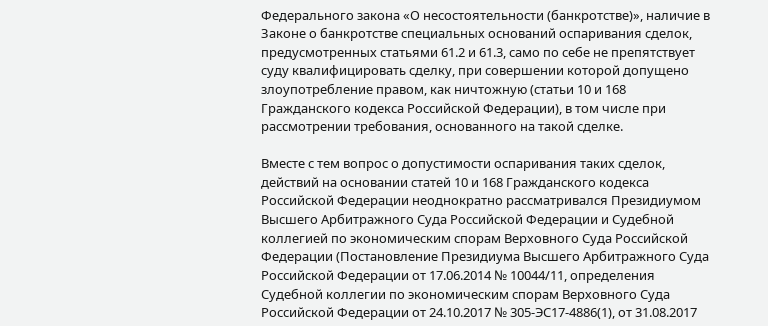Федерального закона «О несостоятельности (банкротстве)», наличие в Законе о банкротстве специальных оснований оспаривания сделок, предусмотренных статьями 61.2 и 61.3, само по себе не препятствует суду квалифицировать сделку, при совершении которой допущено злоупотребление правом, как ничтожную (статьи 10 и 168 Гражданского кодекса Российской Федерации), в том числе при рассмотрении требования, основанного на такой сделке.

Вместе с тем вопрос о допустимости оспаривания таких сделок, действий на основании статей 10 и 168 Гражданского кодекса Российской Федерации неоднократно рассматривался Президиумом Высшего Арбитражного Суда Российской Федерации и Судебной коллегией по экономическим спорам Верховного Суда Российской Федерации (Постановление Президиума Высшего Арбитражного Суда Российской Федерации от 17.06.2014 № 10044/11, определения Судебной коллегии по экономическим спорам Верховного Суда Российской Федерации от 24.10.2017 № 305-ЭС17-4886(1), от 31.08.2017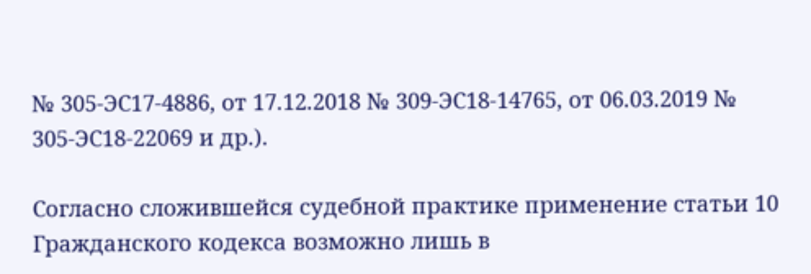№ 305-ЭС17-4886, от 17.12.2018 № 309-ЭС18-14765, от 06.03.2019 № 305-ЭС18-22069 и др.).

Согласно сложившейся судебной практике применение статьи 10 Гражданского кодекса возможно лишь в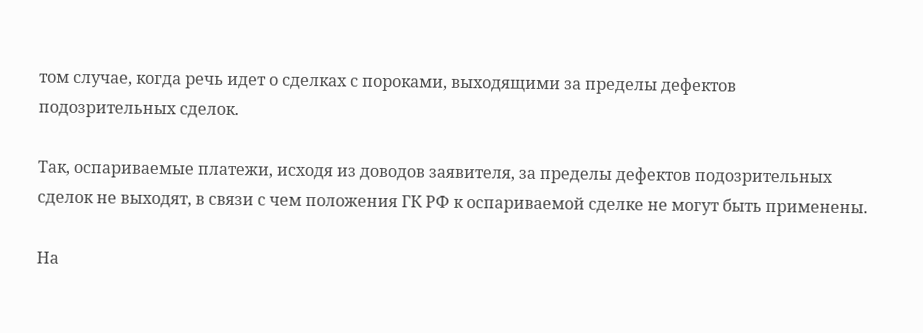том случае, когда речь идет о сделках с пороками, выходящими за пределы дефектов подозрительных сделок.

Так, оспариваемые платежи, исходя из доводов заявителя, за пределы дефектов подозрительных сделок не выходят, в связи с чем положения ГК РФ к оспариваемой сделке не могут быть применены.

На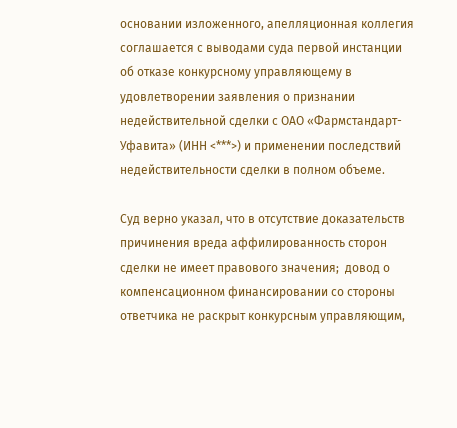основании изложенного, апелляционная коллегия соглашается с выводами суда первой инстанции об отказе конкурсному управляющему в удовлетворении заявления о признании недействительной сделки с ОАО «Фармстандарт-Уфавита» (ИНН <***>) и применении последствий недействительности сделки в полном объеме.

Суд верно указал, что в отсутствие доказательств причинения вреда аффилированность сторон сделки не имеет правового значения;  довод о компенсационном финансировании со стороны ответчика не раскрыт конкурсным управляющим,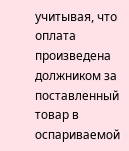учитывая, что оплата произведена должником за поставленный товар в оспариваемой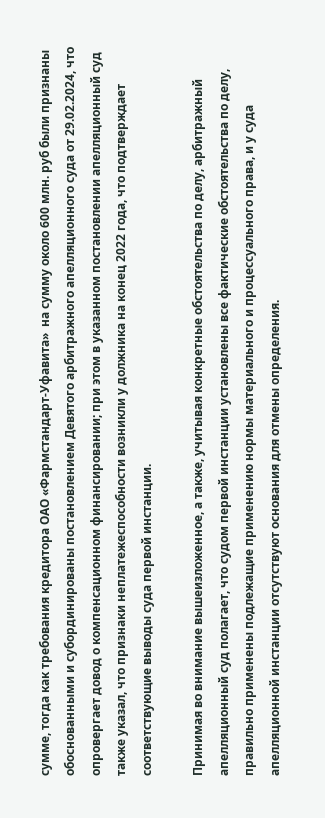сумме, тогда как требования кредитора ОАО «Фармстандарт-Уфавита»  на сумму около 600 млн. руб были признаны обоснованными и субординированы постановлением Девятого арбитражного апелляционного суда от 29.02.2024, что опровергает довод о компенсационном финансировании; при этом в указанном постановлении апелляционный суд также указал, что признаки неплатежеспособности возникли у должника на конец 2022 года, что подтверждает соответствующие выводы суда первой инстанции.

Принимая во внимание вышеизложенное, а также, учитывая конкретные обстоятельства по делу, арбитражный апелляционный суд полагает, что судом первой инстанции установлены все фактические обстоятельства по делу, правильно применены подлежащие применению нормы материального и процессуального права, и у суда апелляционной инстанции отсутствуют основания для отмены определения.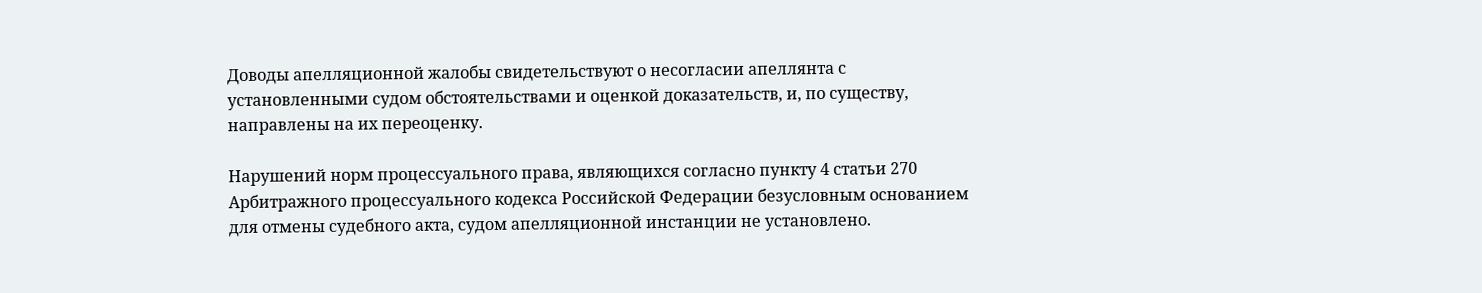Доводы апелляционной жалобы свидетельствуют о несогласии апеллянта с установленными судом обстоятельствами и оценкой доказательств, и, по существу, направлены на их переоценку.

Нарушений норм процессуального права, являющихся согласно пункту 4 статьи 270 Арбитражного процессуального кодекса Российской Федерации безусловным основанием для отмены судебного акта, судом апелляционной инстанции не установлено.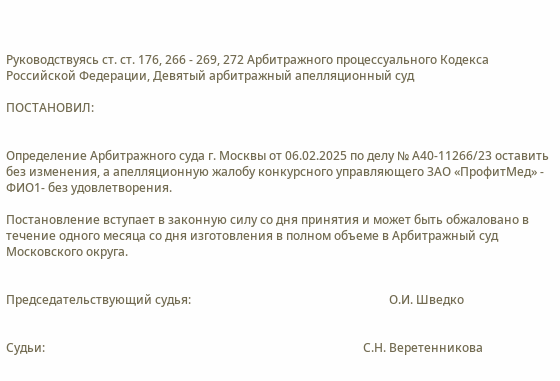Руководствуясь ст. ст. 176, 266 - 269, 272 Арбитражного процессуального Кодекса Российской Федерации, Девятый арбитражный апелляционный суд

ПОСТАНОВИЛ:


Определение Арбитражного суда г. Москвы от 06.02.2025 по делу № А40-11266/23 оставить без изменения, а апелляционную жалобу конкурсного управляющего ЗАО «ПрофитМед» - ФИО1- без удовлетворения.

Постановление вступает в законную силу со дня принятия и может быть обжаловано в течение одного месяца со дня изготовления в полном объеме в Арбитражный суд Московского округа.


Председательствующий судья:                                                                  О.И. Шведко


Судьи:                                                                                                          С.Н. Веретенникова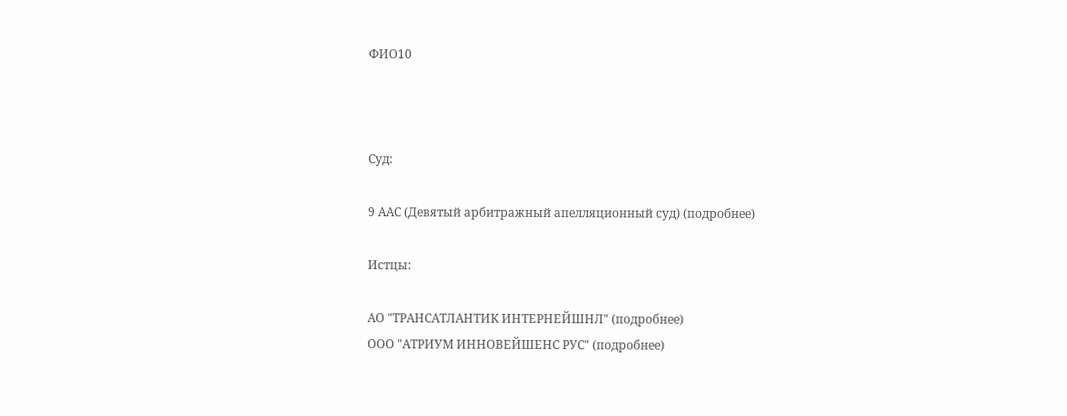ФИО10



Суд:

9 ААС (Девятый арбитражный апелляционный суд) (подробнее)

Истцы:

АО "ТРАНСАТЛАНТИК ИНТЕРНЕЙШНЛ" (подробнее)
ООО "АТРИУМ ИННОВЕЙШЕНС РУС" (подробнее)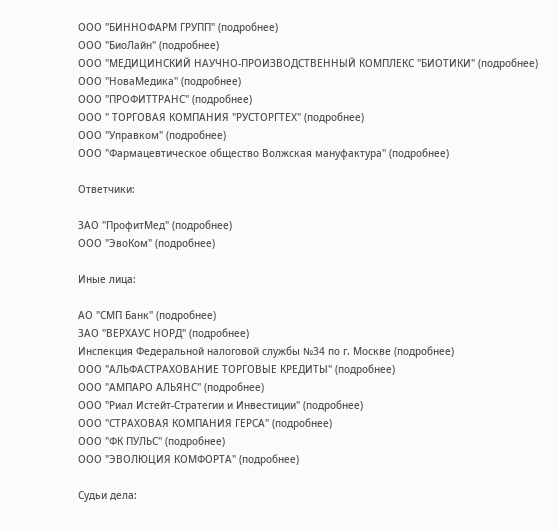ООО "БИННОФАРМ ГРУПП" (подробнее)
ООО "БиоЛайн" (подробнее)
ООО "МЕДИЦИНСКИЙ НАУЧНО-ПРОИЗВОДСТВЕННЫЙ КОМПЛЕКС "БИОТИКИ" (подробнее)
ООО "НоваМедика" (подробнее)
ООО "ПРОФИТТРАНС" (подробнее)
ООО " ТОРГОВАЯ КОМПАНИЯ "РУСТОРГТЕХ" (подробнее)
ООО "Управком" (подробнее)
ООО "Фармацевтическое общество Волжская мануфактура" (подробнее)

Ответчики:

ЗАО "ПрофитМед" (подробнее)
ООО "ЭвоКом" (подробнее)

Иные лица:

АО "СМП Банк" (подробнее)
ЗАО "ВЕРХАУС НОРД" (подробнее)
Инспекция Федеральной налоговой службы №34 по г. Москве (подробнее)
ООО "АЛЬФАСТРАХОВАНИЕ ТОРГОВЫЕ КРЕДИТЫ" (подробнее)
ООО "АМПАРО АЛЬЯНС" (подробнее)
ООО "Риал Истейт-Стратегии и Инвестиции" (подробнее)
ООО "СТРАХОВАЯ КОМПАНИЯ ГЕРСА" (подробнее)
ООО "ФК ПУЛЬС" (подробнее)
ООО "ЭВОЛЮЦИЯ КОМФОРТА" (подробнее)

Судьи дела: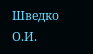Шведко О.И.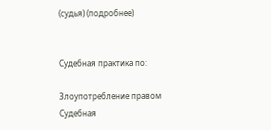(судья) (подробнее)


Судебная практика по:

Злоупотребление правом
Судебная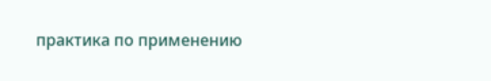практика по применению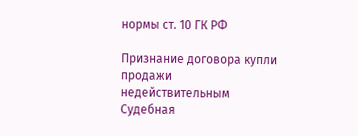нормы ст. 10 ГК РФ

Признание договора купли продажи недействительным
Судебная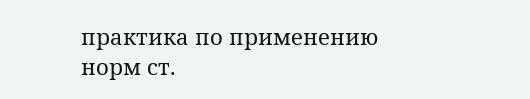практика по применению норм ст.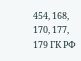454, 168, 170, 177, 179 ГК РФ